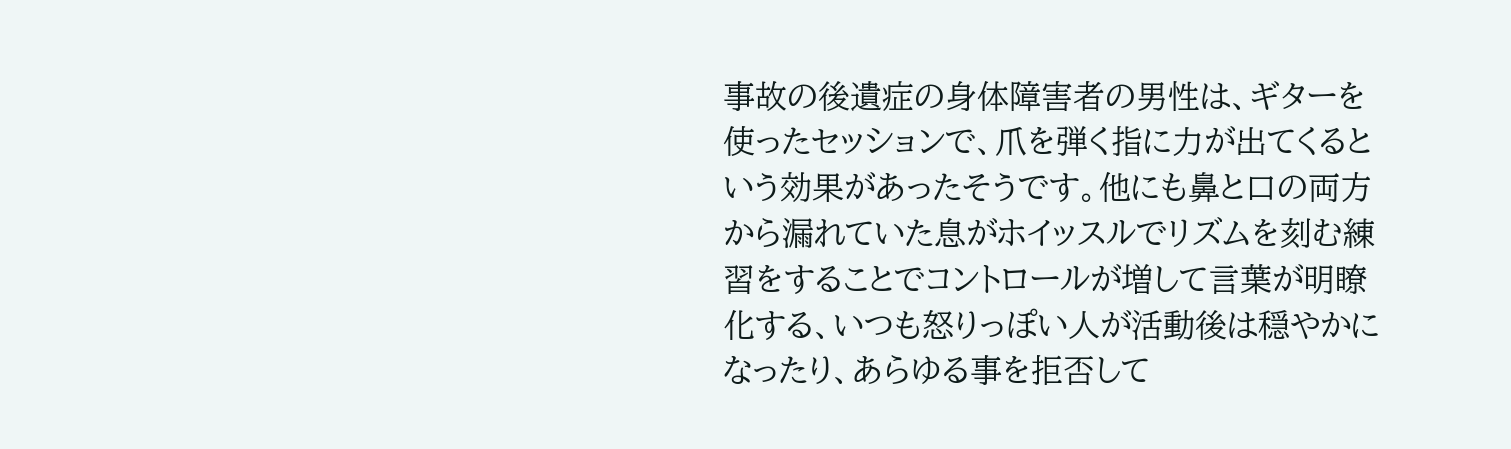事故の後遺症の身体障害者の男性は、ギターを使ったセッションで、爪を弾く指に力が出てくるという効果があったそうです。他にも鼻と口の両方から漏れていた息がホイッスルでリズムを刻む練習をすることでコントロールが増して言葉が明瞭化する、いつも怒りっぽい人が活動後は穏やかになったり、あらゆる事を拒否して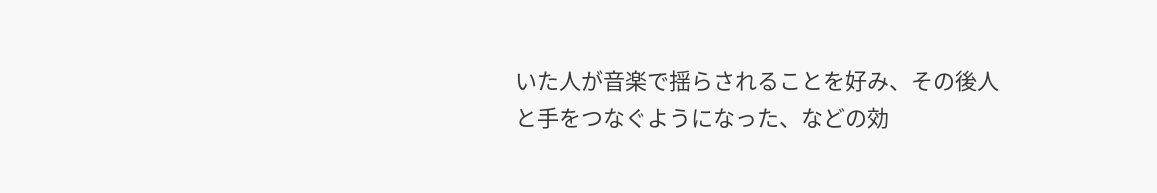いた人が音楽で揺らされることを好み、その後人と手をつなぐようになった、などの効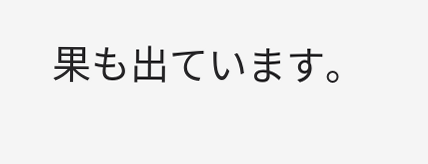果も出ています。